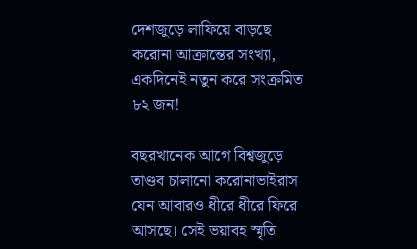দেশজুড়ে লাফিয়ে বাড়ছে করোনা আক্রান্তের সংখ্যা, একদিনেই নতুন করে সংক্রমিত ৮২ জন!

বছরখানেক আগে বিশ্বজুড়ে তাণ্ডব চালানো করোনাভাইরাস যেন আবারও ধীরে ধীরে ফিরে আসছে। সেই ভয়াবহ স্মৃতি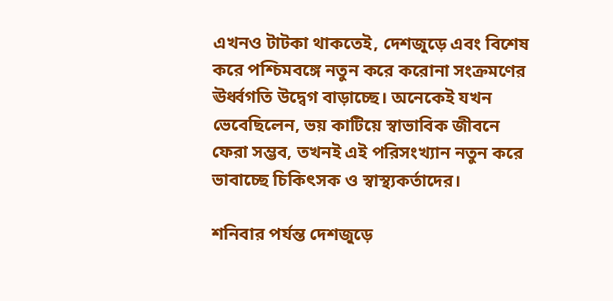এখনও টাটকা থাকতেই, দেশজুড়ে এবং বিশেষ করে পশ্চিমবঙ্গে নতুন করে করোনা সংক্রমণের ঊর্ধ্বগতি উদ্বেগ বাড়াচ্ছে। অনেকেই যখন ভেবেছিলেন, ভয় কাটিয়ে স্বাভাবিক জীবনে ফেরা সম্ভব, তখনই এই পরিসংখ্যান নতুন করে ভাবাচ্ছে চিকিৎসক ও স্বাস্থ্যকর্তাদের।

শনিবার পর্যন্ত দেশজুড়ে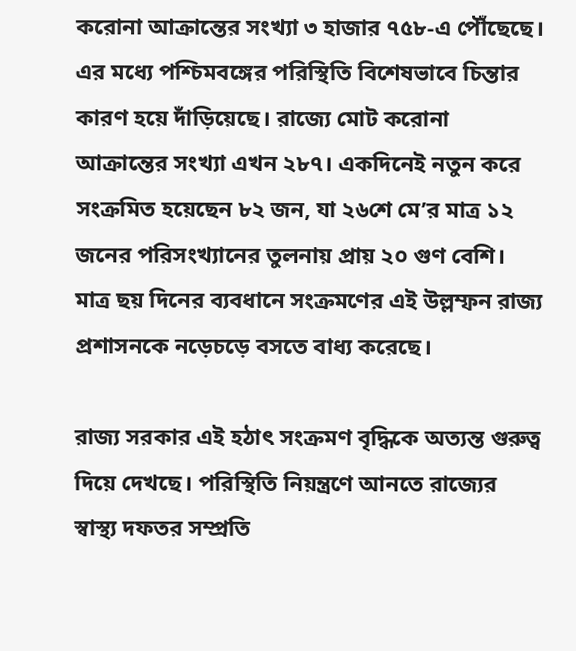করোনা আক্রান্তের সংখ্যা ৩ হাজার ৭৫৮-এ পৌঁছেছে। এর মধ্যে পশ্চিমবঙ্গের পরিস্থিতি বিশেষভাবে চিন্তার কারণ হয়ে দাঁড়িয়েছে। রাজ্যে মোট করোনা আক্রান্তের সংখ্যা এখন ২৮৭। একদিনেই নতুন করে সংক্রমিত হয়েছেন ৮২ জন, যা ২৬শে মে’র মাত্র ১২ জনের পরিসংখ্যানের তুলনায় প্রায় ২০ গুণ বেশি। মাত্র ছয় দিনের ব্যবধানে সংক্রমণের এই উল্লম্ফন রাজ্য প্রশাসনকে নড়েচড়ে বসতে বাধ্য করেছে।

রাজ্য সরকার এই হঠাৎ সংক্রমণ বৃদ্ধিকে অত্যন্ত গুরুত্ব দিয়ে দেখছে। পরিস্থিতি নিয়ন্ত্রণে আনতে রাজ্যের স্বাস্থ্য দফতর সম্প্রতি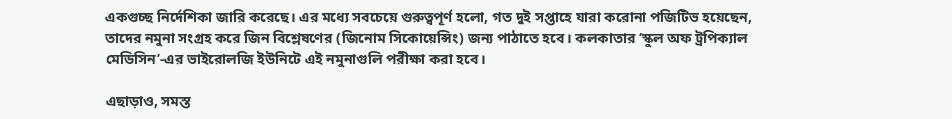একগুচ্ছ নির্দেশিকা জারি করেছে। এর মধ্যে সবচেয়ে গুরুত্বপূর্ণ হলো, গত দুই সপ্তাহে যারা করোনা পজিটিভ হয়েছেন, তাদের নমুনা সংগ্রহ করে জিন বিশ্লেষণের (জিনোম সিকোয়েন্সিং) জন্য পাঠাতে হবে। কলকাতার ‘স্কুল অফ ট্রপিক্যাল মেডিসিন’-এর ভাইরোলজি ইউনিটে এই নমুনাগুলি পরীক্ষা করা হবে।

এছাড়াও, সমস্ত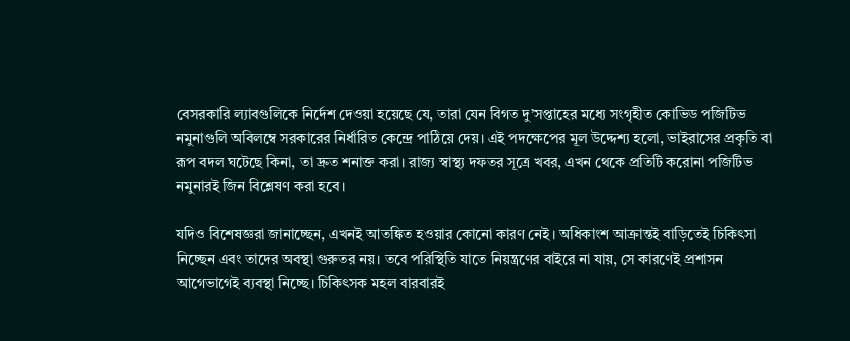বেসরকারি ল্যাবগুলিকে নির্দেশ দেওয়া হয়েছে যে, তারা যেন বিগত দু’সপ্তাহের মধ্যে সংগৃহীত কোভিড পজিটিভ নমুনাগুলি অবিলম্বে সরকারের নির্ধারিত কেন্দ্রে পাঠিয়ে দেয়। এই পদক্ষেপের মূল উদ্দেশ্য হলো, ভাইরাসের প্রকৃতি বা রূপ বদল ঘটেছে কিনা, তা দ্রুত শনাক্ত করা। রাজ্য স্বাস্থ্য দফতর সূত্রে খবর, এখন থেকে প্রতিটি করোনা পজিটিভ নমুনারই জিন বিশ্লেষণ করা হবে।

যদিও বিশেষজ্ঞরা জানাচ্ছেন, এখনই আতঙ্কিত হওয়ার কোনো কারণ নেই। অধিকাংশ আক্রান্তই বাড়িতেই চিকিৎসা নিচ্ছেন এবং তাদের অবস্থা গুরুতর নয়। তবে পরিস্থিতি যাতে নিয়ন্ত্রণের বাইরে না যায়, সে কারণেই প্রশাসন আগেভাগেই ব্যবস্থা নিচ্ছে। চিকিৎসক মহল বারবারই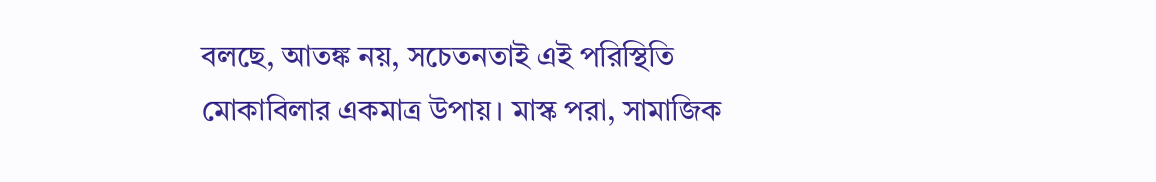বলছে, আতঙ্ক নয়, সচেতনতাই এই পরিস্থিতি মোকাবিলার একমাত্র উপায়। মাস্ক পরা, সামাজিক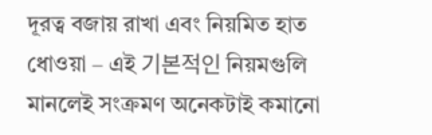দূরত্ব বজায় রাখা এবং নিয়মিত হাত ধোওয়া – এই 기본적인 নিয়মগুলি মানলেই সংক্রমণ অনেকটাই কমানো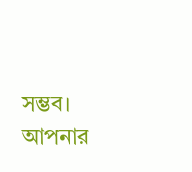সম্ভব। আপনার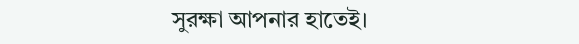সুরক্ষা আপনার হাতেই।